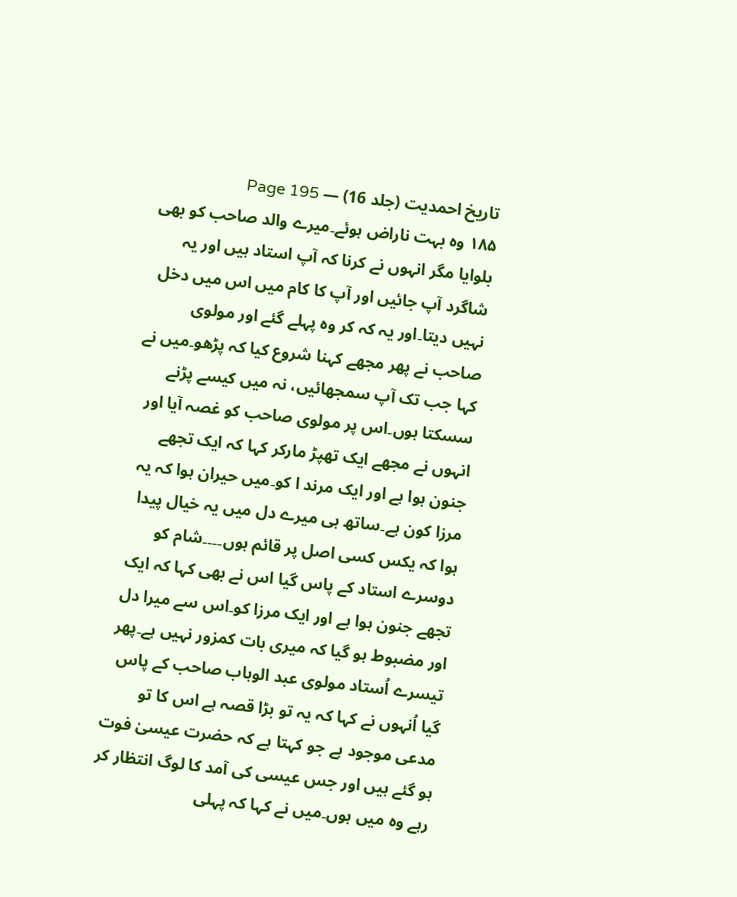تاریخ احمدیت (جلد 16) — Page 195
۱۸۵ وہ بہت ناراض ہوئے۔میرے والد صاحب کو بھی بلوایا مگر انہوں نے کرنا کہ آپ استاد ہیں اور یہ شاگرد آپ جائیں اور آپ کا کام میں اس میں دخل نہیں دیتا۔اور یہ کہ کر وہ پہلے گئے اور مولوی صاحب نے پھر مجھے کہنا شروع کیا کہ پڑھو۔میں نے کہا جب تک آپ سمجھائیں، نہ میں کیسے پڑنے سسکتا ہوں۔اس پر مولوی صاحب کو غصہ آیا اور انہوں نے مجھے ایک تھپڑ مارکر کہا کہ ایک تجھے جنون ہوا ہے اور ایک مرند ا کو۔میں حیران ہوا کہ یہ مرزا کون ہے۔ساتھ ہی میرے دل میں یہ خیال پیدا ہوا کہ یکس کسی اصل پر قائم ہوں۔۔۔۔شام کو دوسرے استاد کے پاس گیا اس نے بھی کہا کہ ایک تجھے جنون ہوا ہے اور ایک مرزا کو۔اس سے میرا دل اور مضبوط ہو گیا کہ میری بات کمزور نہیں ہے۔پھر تیسرے اُستاد مولوی عبد الوہاب صاحب کے پاس گیا اُنہوں نے کہا کہ یہ تو بڑا قصہ ہے اس کا تو مدعی موجود ہے جو کہتا ہے کہ حضرت عیسیٰ فوت ہو گئے ہیں اور جس عیسی کی آمد کا لوگ انتظار کر رہے وہ میں ہوں۔میں نے کہا کہ پہلی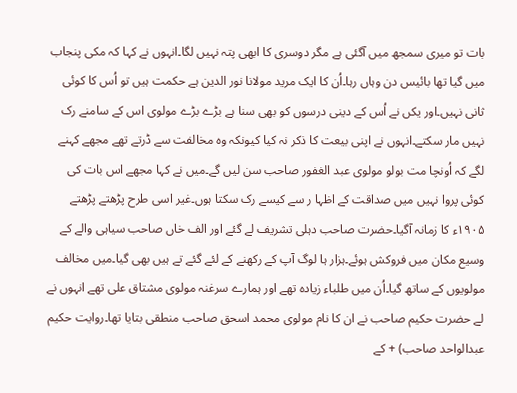بات تو میری سمجھ میں آگئی ہے مگر دوسری کا ابھی پتہ نہیں لگا۔انہوں نے کہا کہ مکی پنجاب میں گیا تھا بائیس دن وہاں رہا۔اُن کا ایک مرید مولانا نور الدین ہے حکمت ہیں تو اُس کا کوئی ثانی نہیں۔اور یکں نے اُس کے دینی درسوں کو بھی سنا ہے بڑے بڑے مولوی اس کے سامنے رک نہیں مار سکتے۔انہوں نے اپنی بیعت کا ذکر نہ کیا کیونکہ وہ مخالفت سے ڈرتے تھے مجھے کہنے لگے کہ اُونچا مت بولو مولوی عبد الغفور صاحب سن لیں گے۔میں نے کہا مجھے اس بات کی کوئی پروا نہیں میں صداقت کے اظہا ر سے کیسے رک سکتا ہوں۔غیر اسی طرح پڑھتے پڑھتے ۱۹۰۵ء کا زمانہ آگیا۔حضرت صاحب دہلی تشریف لے گئے اور الف خاں صاحب سیاہی والے کے وسیع مکان میں فروکش ہوئے۔ہزار ہا لوگ آپ کے رکھنے کے لئے گئے تے ہیں بھی گیا۔میں مخالف مولویوں کے ساتھ گیا۔اُن میں طلباء زیادہ تھے اور ہمارے سرغنہ مولوی مشتاق علی تھے انہوں نے لے حضرت حکیم صاحب نے ان کا نام مولوی محمد اسحق صاحب منطقی بتایا تھا۔روایت حکیم عبدالواحد صاحب) + کے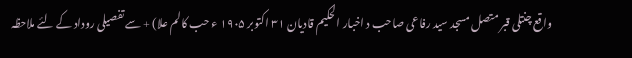واقع چنتلی قبر متصل مسجد سید رفاعی صاحب د اخبار الحکیم قادیان ۳۱ اکتوبر ۱۹۰۵ ء حب کالم علا) + سے تفصیلی روداد کے لئے ملاحظہ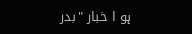ہو ا خبار "بدر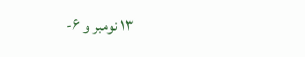۱۳ نومبر و ۶-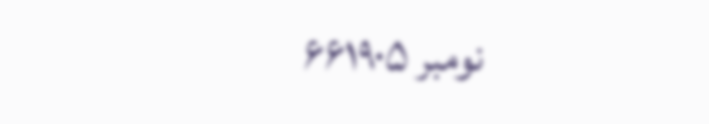نومبر ۶۶۱۹۰۵